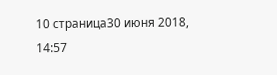10 страница30 июня 2018, 14:57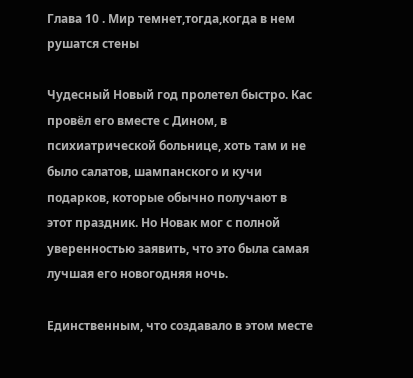Глава 10 . Мир темнет,тогда,когда в нем рушатся стены

Чудесный Новый год пролетел быстро. Кас провёл его вместе с Дином, в психиатрической больнице, хоть там и не было салатов, шампанского и кучи подарков, которые обычно получают в этот праздник. Но Новак мог с полной уверенностью заявить, что это была самая лучшая его новогодняя ночь.

Единственным, что создавало в этом месте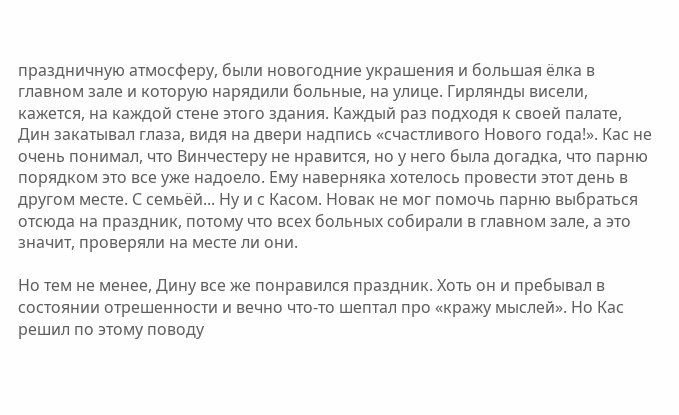праздничную атмосферу, были новогодние украшения и большая ёлка в главном зале и которую нарядили больные, на улице. Гирлянды висели, кажется, на каждой стене этого здания. Каждый раз подходя к своей палате, Дин закатывал глаза, видя на двери надпись «счастливого Нового года!». Кас не очень понимал, что Винчестеру не нравится, но у него была догадка, что парню порядком это все уже надоело. Ему наверняка хотелось провести этот день в другом месте. С семьёй... Ну и с Касом. Новак не мог помочь парню выбраться отсюда на праздник, потому что всех больных собирали в главном зале, а это значит, проверяли на месте ли они.

Но тем не менее, Дину все же понравился праздник. Хоть он и пребывал в состоянии отрешенности и вечно что-то шептал про «кражу мыслей». Но Кас решил по этому поводу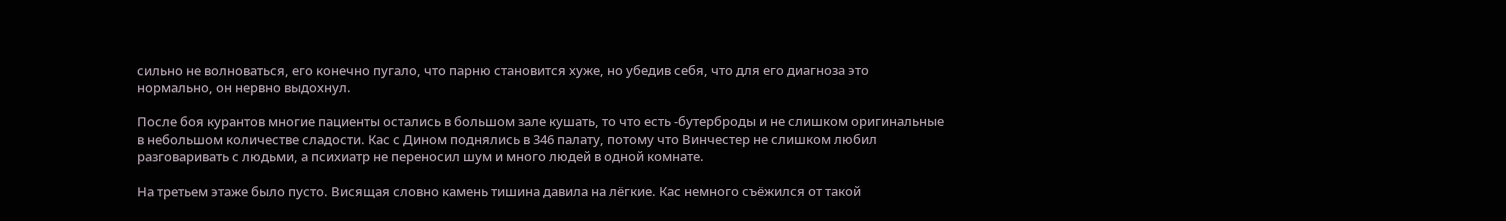сильно не волноваться, его конечно пугало, что парню становится хуже, но убедив себя, что для его диагноза это нормально, он нервно выдохнул.

После боя курантов многие пациенты остались в большом зале кушать, то что есть -бутерброды и не слишком оригинальные в небольшом количестве сладости. Кас с Дином поднялись в 346 палату, потому что Винчестер не слишком любил разговаривать с людьми, а психиатр не переносил шум и много людей в одной комнате.

На третьем этаже было пусто. Висящая словно камень тишина давила на лёгкие. Кас немного съёжился от такой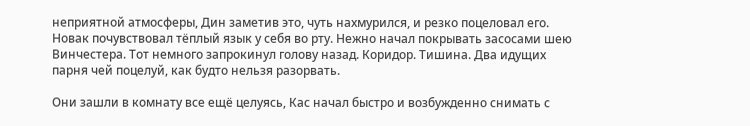неприятной атмосферы, Дин заметив это, чуть нахмурился, и резко поцеловал его. Новак почувствовал тёплый язык у себя во рту. Нежно начал покрывать засосами шею Винчестера. Тот немного запрокинул голову назад. Коридор. Тишина. Два идущих парня чей поцелуй, как будто нельзя разорвать.

Они зашли в комнату все ещё целуясь, Кас начал быстро и возбужденно снимать с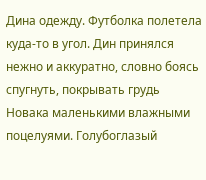Дина одежду. Футболка полетела куда-то в угол. Дин принялся нежно и аккуратно, словно боясь спугнуть, покрывать грудь Новака маленькими влажными поцелуями. Голубоглазый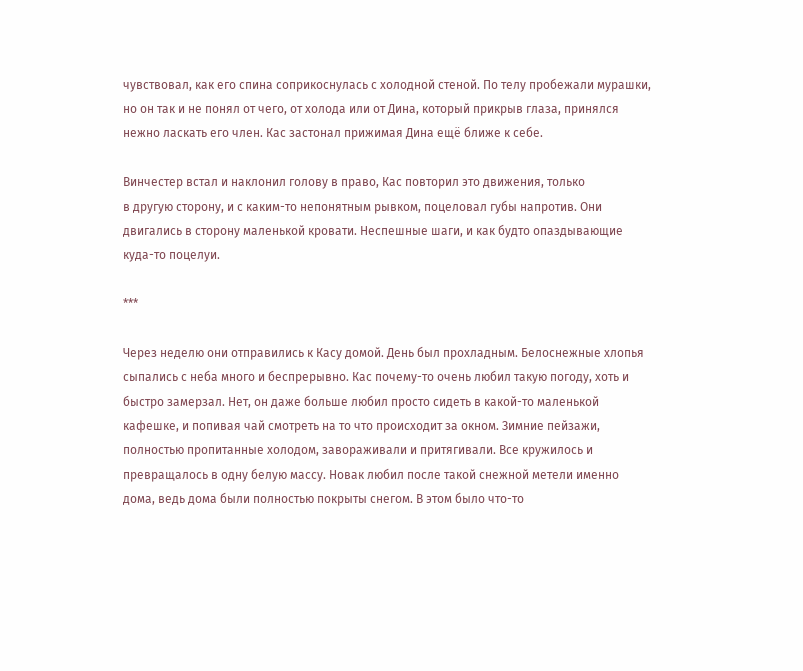чувствовал, как его спина соприкоснулась с холодной стеной. По телу пробежали мурашки, но он так и не понял от чего, от холода или от Дина, который прикрыв глаза, принялся нежно ласкать его член. Кас застонал прижимая Дина ещё ближе к себе.

Винчестер встал и наклонил голову в право, Кас повторил это движения, только
в другую сторону, и с каким-то непонятным рывком, поцеловал губы напротив. Они двигались в сторону маленькой кровати. Неспешные шаги, и как будто опаздывающие куда-то поцелуи.

***

Через неделю они отправились к Касу домой. День был прохладным. Белоснежные хлопья сыпались с неба много и беспрерывно. Кас почему-то очень любил такую погоду, хоть и быстро замерзал. Нет, он даже больше любил просто сидеть в какой-то маленькой кафешке, и попивая чай смотреть на то что происходит за окном. Зимние пейзажи, полностью пропитанные холодом, завораживали и притягивали. Все кружилось и превращалось в одну белую массу. Новак любил после такой снежной метели именно дома, ведь дома были полностью покрыты снегом. В этом было что-то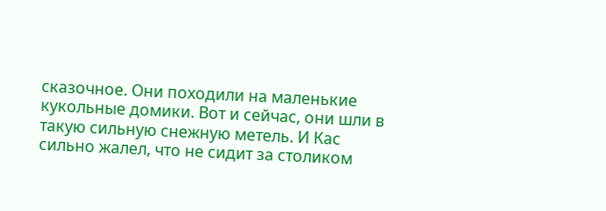сказочное. Они походили на маленькие кукольные домики. Вот и сейчас, они шли в такую сильную снежную метель. И Кас сильно жалел, что не сидит за столиком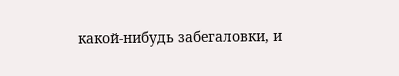какой-нибудь забегаловки, и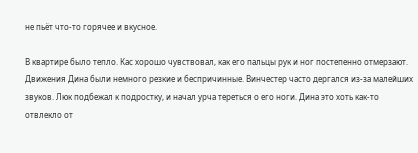не пьёт что-то горячее и вкусное.

В квартире было тепло. Кас хорошо чувствовал, как его пальцы рук и ног постепенно отмерзают. Движения Дина были немного резкие и беспричинные. Винчестер часто дергался из-за малейших звуков. Люк подбежал к подростку, и начал урча тереться о его ноги. Дина это хоть как-то отвлекло от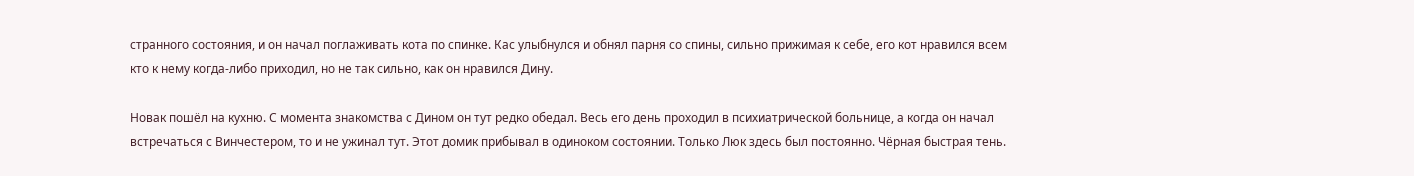странного состояния, и он начал поглаживать кота по спинке. Кас улыбнулся и обнял парня со спины, сильно прижимая к себе, его кот нравился всем кто к нему когда-либо приходил, но не так сильно, как он нравился Дину.

Новак пошёл на кухню. С момента знакомства с Дином он тут редко обедал. Весь его день проходил в психиатрической больнице, а когда он начал встречаться с Винчестером, то и не ужинал тут. Этот домик прибывал в одиноком состоянии. Только Люк здесь был постоянно. Чёрная быстрая тень.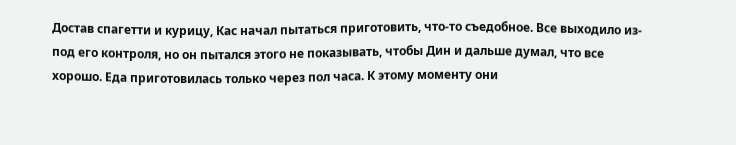Достав спагетти и курицу, Кас начал пытаться приготовить, что-то съедобное. Все выходило из-под его контроля, но он пытался этого не показывать, чтобы Дин и дальше думал, что все хорошо. Еда приготовилась только через пол часа. К этому моменту они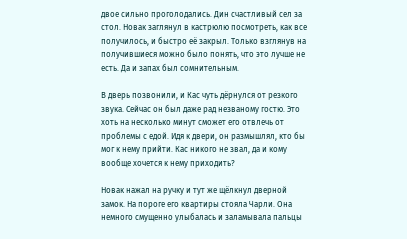двое сильно проголодались. Дин счастливый сел за стол. Новак заглянул в кастрюлю посмотреть, как все получилось, и быстро её закрыл. Только взглянув на получившиеся можно было понять, что это лучше не есть. Да и запах был сомнительным.

В дверь позвонили, и Кас чуть дёрнулся от резкого звука. Сейчас он был даже рад незваному гостю. Это хоть на несколько минут сможет его отвлечь от проблемы с едой. Идя к двери, он размышлял, кто бы мог к нему прийти. Кас никого не звал, да и кому вообще хочется к нему приходить?

Новак нажал на ручку и тут же щёлкнул дверной замок. На пороге его квартиры стояла Чарли. Она немного смущенно улыбалась и заламывала пальцы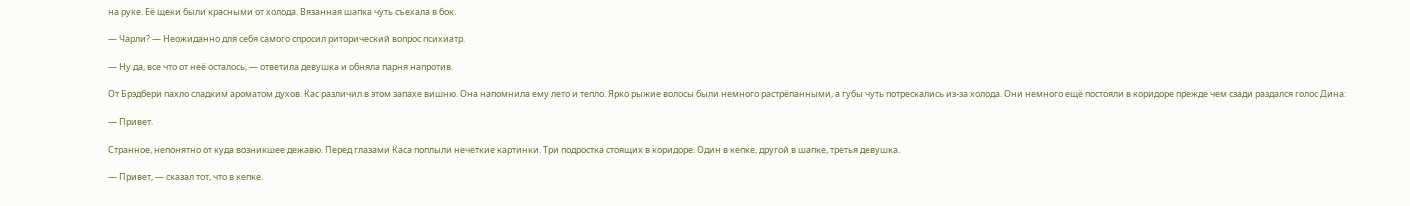на руке. Её щеки были красными от холода. Вязанная шапка чуть съехала в бок.

— Чарли? — Неожиданно для себя самого спросил риторический вопрос психиатр.

— Ну да, все что от неё осталось, — ответила девушка и обняла парня напротив.

От Брэдбери пахло сладким ароматом духов. Кас различил в этом запахе вишню. Она напомнила ему лето и тепло. Ярко рыжие волосы были немного растрёпанными, а губы чуть потрескались из-за холода. Они немного ещё постояли в коридоре прежде чем сзади раздался голос Дина:

— Привет.

Странное, непонятно от куда возникшее дежавю. Перед глазами Каса поплыли нечеткие картинки. Три подростка стоящих в коридоре. Один в кепке, другой в шапке, третья девушка.

— Привет, — сказал тот, что в кепке.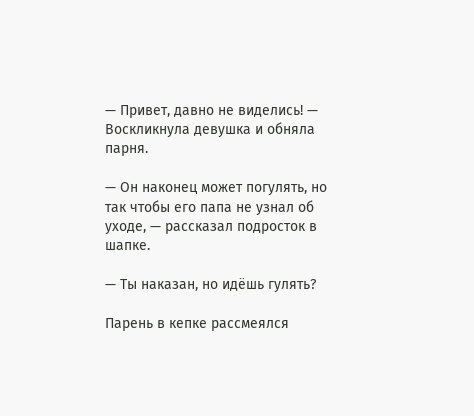— Привет, давно не виделись! — Воскликнула девушка и обняла парня.

— Он наконец может погулять, но так чтобы его папа не узнал об уходе, — рассказал подросток в шапке.

— Ты наказан, но идёшь гулять?

Парень в кепке рассмеялся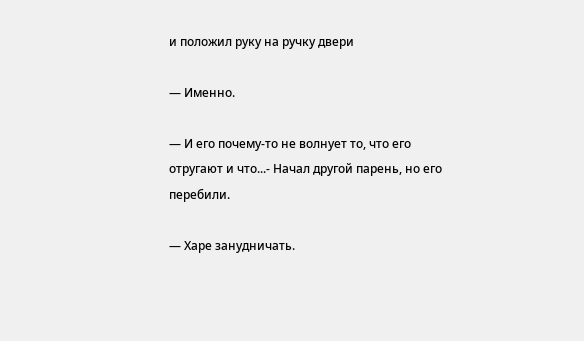и положил руку на ручку двери

— Именно.

— И его почему-то не волнует то, что его отругают и что...- Начал другой парень, но его перебили.

— Харе занудничать.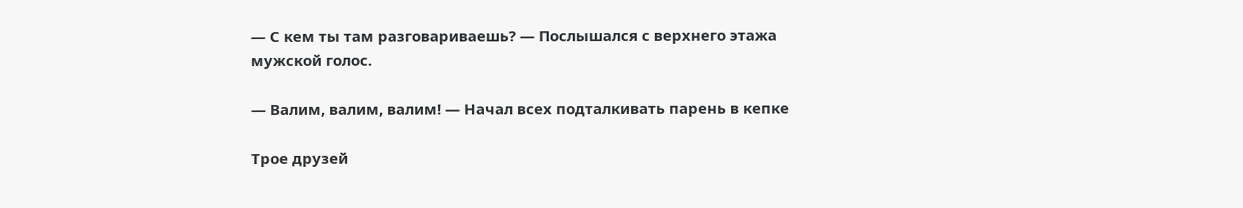— С кем ты там разговариваешь? — Послышался с верхнего этажа мужской голос.

— Валим, валим, валим! — Начал всех подталкивать парень в кепке

Трое друзей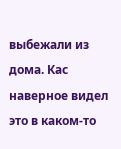выбежали из дома. Кас наверное видел это в каком-то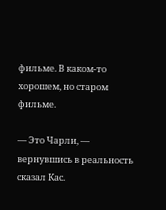фильме. В каком-то хорошем, но старом фильме.

— Это Чарли, — вернувшись в реальность сказал Кас.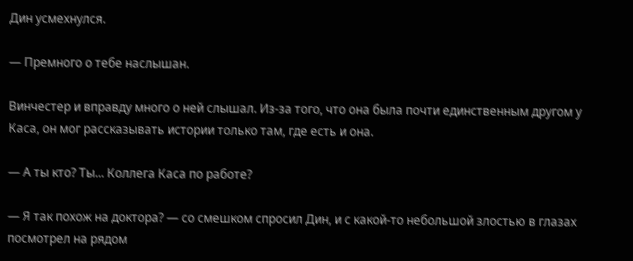Дин усмехнулся.

— Премного о тебе наслышан.

Винчестер и вправду много о ней слышал. Из-за того, что она была почти единственным другом у Каса, он мог рассказывать истории только там, где есть и она.

— А ты кто? Ты... Коллега Каса по работе?

— Я так похож на доктора? — со смешком спросил Дин, и с какой-то небольшой злостью в глазах посмотрел на рядом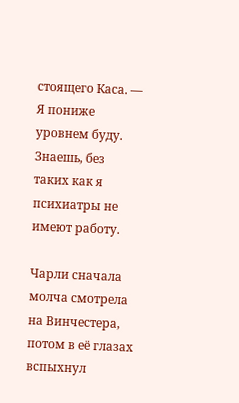стоящего Каса. — Я пониже уровнем буду. Знаешь, без таких как я психиатры не имеют работу.

Чарли сначала молча смотрела на Винчестера, потом в её глазах вспыхнул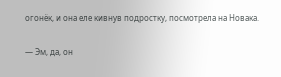огонёк, и она еле кивнув подростку, посмотрела на Новака.

— Эм, да, он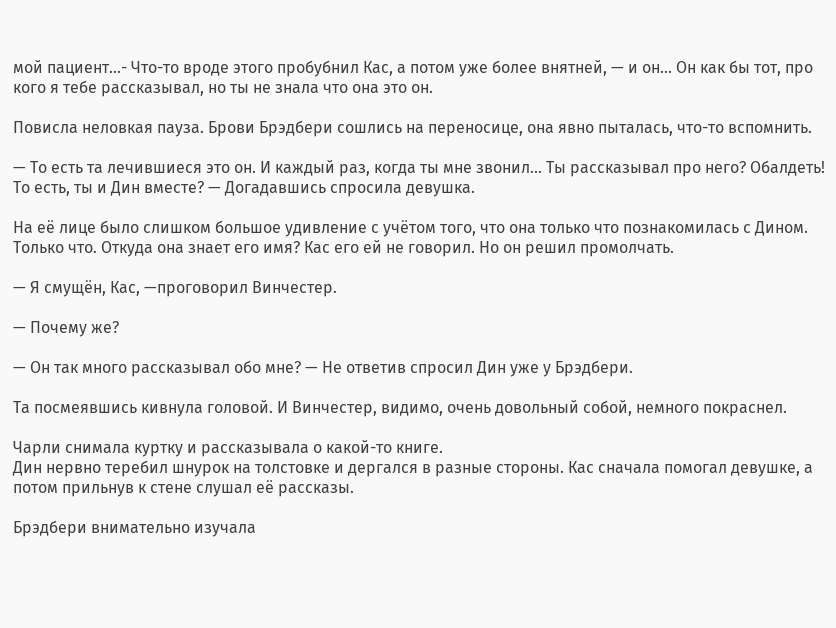мой пациент...- Что-то вроде этого пробубнил Кас, а потом уже более внятней, — и он... Он как бы тот, про кого я тебе рассказывал, но ты не знала что она это он.

Повисла неловкая пауза. Брови Брэдбери сошлись на переносице, она явно пыталась, что-то вспомнить.

— То есть та лечившиеся это он. И каждый раз, когда ты мне звонил... Ты рассказывал про него? Обалдеть! То есть, ты и Дин вместе? — Догадавшись спросила девушка.

На её лице было слишком большое удивление с учётом того, что она только что познакомилась с Дином. Только что. Откуда она знает его имя? Кас его ей не говорил. Но он решил промолчать.

— Я смущён, Кас, —проговорил Винчестер.

— Почему же?

— Он так много рассказывал обо мне? — Не ответив спросил Дин уже у Брэдбери.

Та посмеявшись кивнула головой. И Винчестер, видимо, очень довольный собой, немного покраснел.

Чарли снимала куртку и рассказывала о какой-то книге.
Дин нервно теребил шнурок на толстовке и дергался в разные стороны. Кас сначала помогал девушке, а потом прильнув к стене слушал её рассказы.

Брэдбери внимательно изучала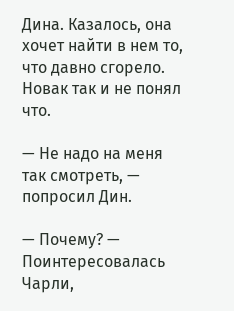Дина. Казалось, она хочет найти в нем то, что давно сгорело. Новак так и не понял что.

— Не надо на меня так смотреть, — попросил Дин.

— Почему? — Поинтересовалась Чарли,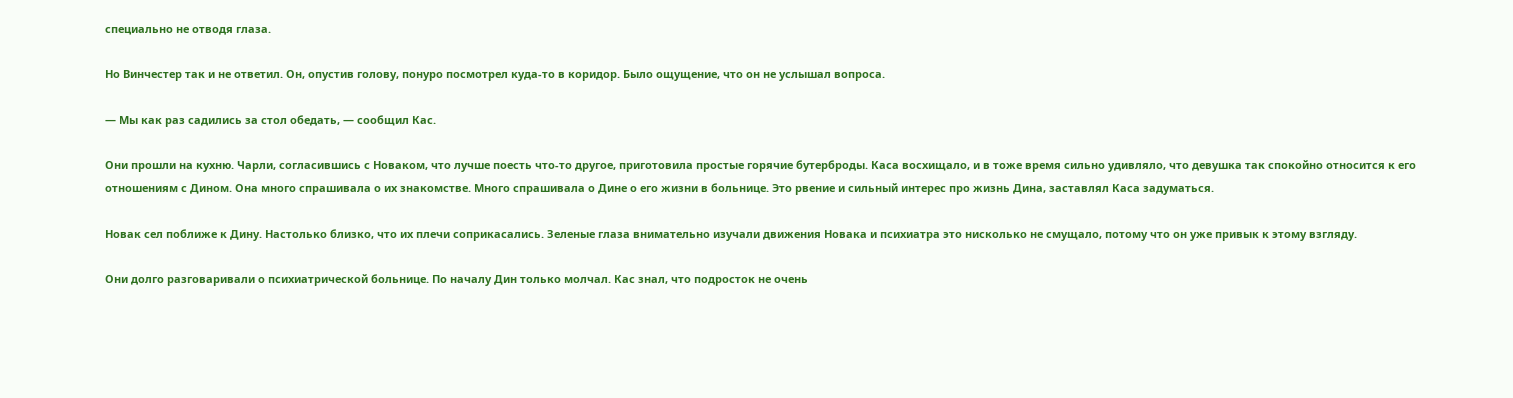специально не отводя глаза.

Но Винчестер так и не ответил. Он, опустив голову, понуро посмотрел куда-то в коридор. Было ощущение, что он не услышал вопроса.

— Мы как раз садились за стол обедать, — сообщил Кас.

Они прошли на кухню. Чарли, согласившись с Новаком, что лучше поесть что-то другое, приготовила простые горячие бутерброды. Каса восхищало, и в тоже время сильно удивляло, что девушка так спокойно относится к его отношениям с Дином. Она много спрашивала о их знакомстве. Много спрашивала о Дине о его жизни в больнице. Это рвение и сильный интерес про жизнь Дина, заставлял Каса задуматься.

Новак сел поближе к Дину. Настолько близко, что их плечи соприкасались. Зеленые глаза внимательно изучали движения Новака и психиатра это нисколько не смущало, потому что он уже привык к этому взгляду.

Они долго разговаривали о психиатрической больнице. По началу Дин только молчал. Кас знал, что подросток не очень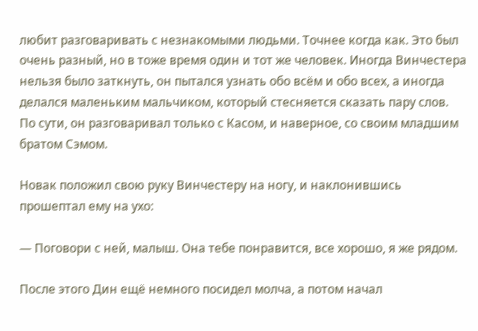любит разговаривать с незнакомыми людьми. Точнее когда как. Это был очень разный, но в тоже время один и тот же человек. Иногда Винчестера нельзя было заткнуть, он пытался узнать обо всём и обо всех, а иногда делался маленьким мальчиком, который стесняется сказать пару слов. По сути, он разговаривал только с Касом, и наверное, со своим младшим братом Сэмом.

Новак положил свою руку Винчестеру на ногу, и наклонившись прошептал ему на ухо:

— Поговори с ней, малыш. Она тебе понравится, все хорошо, я же рядом.

После этого Дин ещё немного посидел молча, а потом начал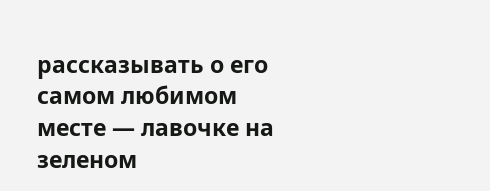рассказывать о его самом любимом месте — лавочке на зеленом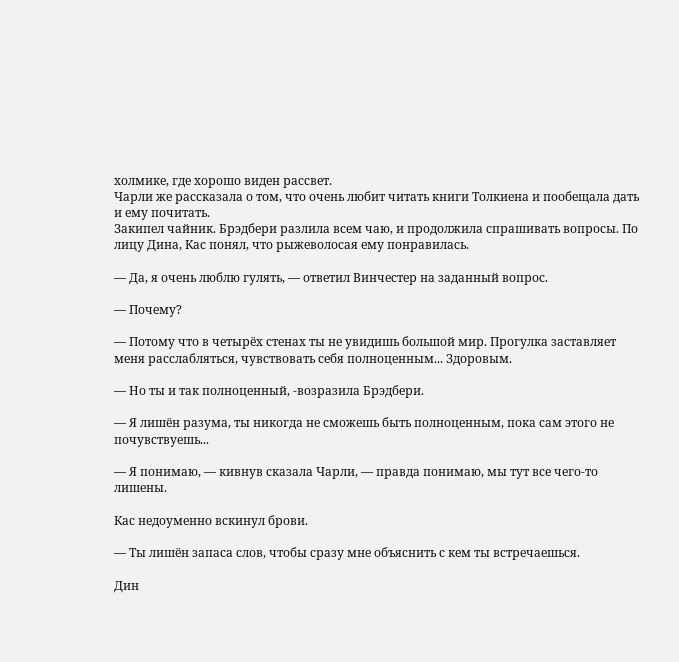холмике, где хорошо виден рассвет.
Чарли же рассказала о том, что очень любит читать книги Толкиена и пообещала дать и ему почитать.
Закипел чайник. Брэдбери разлила всем чаю, и продолжила спрашивать вопросы. По лицу Дина, Кас понял, что рыжеволосая ему понравилась.

— Да, я очень люблю гулять, — ответил Винчестер на заданный вопрос.

— Почему?

— Потому что в четырёх стенах ты не увидишь большой мир. Прогулка заставляет меня расслабляться, чувствовать себя полноценным... Здоровым.

— Но ты и так полноценный, -возразила Брэдбери.

— Я лишён разума, ты никогда не сможешь быть полноценным, пока сам этого не почувствуешь...

— Я понимаю, — кивнув сказала Чарли, — правда понимаю, мы тут все чего-то лишены.

Кас недоуменно вскинул брови.

— Ты лишён запаса слов, чтобы сразу мне объяснить с кем ты встречаешься.

Дин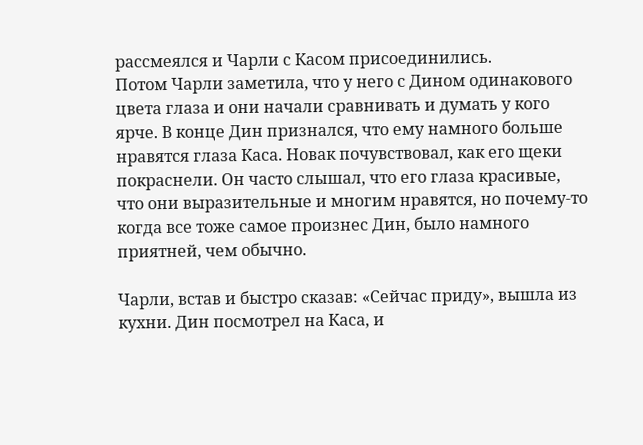рассмеялся и Чарли с Касом присоединились.
Потом Чарли заметила, что у него с Дином одинакового цвета глаза и они начали сравнивать и думать у кого ярче. В конце Дин признался, что ему намного больше нравятся глаза Каса. Новак почувствовал, как его щеки покраснели. Он часто слышал, что его глаза красивые, что они выразительные и многим нравятся, но почему-то когда все тоже самое произнес Дин, было намного приятней, чем обычно.

Чарли, встав и быстро сказав: «Сейчас приду», вышла из кухни. Дин посмотрел на Каса, и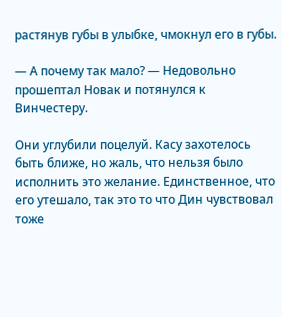растянув губы в улыбке, чмокнул его в губы.

— А почему так мало? — Недовольно прошептал Новак и потянулся к Винчестеру.

Они углубили поцелуй. Касу захотелось быть ближе, но жаль, что нельзя было исполнить это желание. Единственное, что его утешало, так это то что Дин чувствовал тоже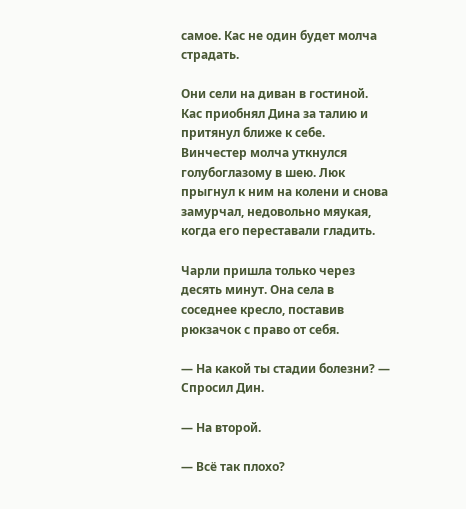самое. Кас не один будет молча страдать.

Они сели на диван в гостиной. Кас приобнял Дина за талию и притянул ближе к себе. Винчестер молча уткнулся голубоглазому в шею. Люк прыгнул к ним на колени и снова замурчал, недовольно мяукая, когда его переставали гладить.

Чарли пришла только через десять минут. Она села в соседнее кресло, поставив рюкзачок с право от себя.

— На какой ты стадии болезни? — Спросил Дин.

— На второй.

— Всё так плохо?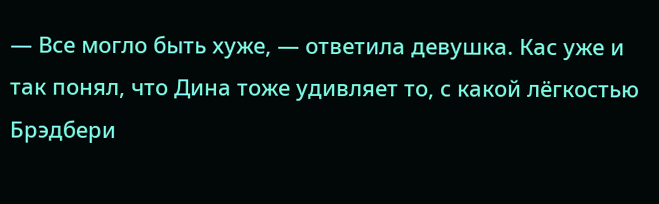— Все могло быть хуже, — ответила девушка. Кас уже и так понял, что Дина тоже удивляет то, с какой лёгкостью Брэдбери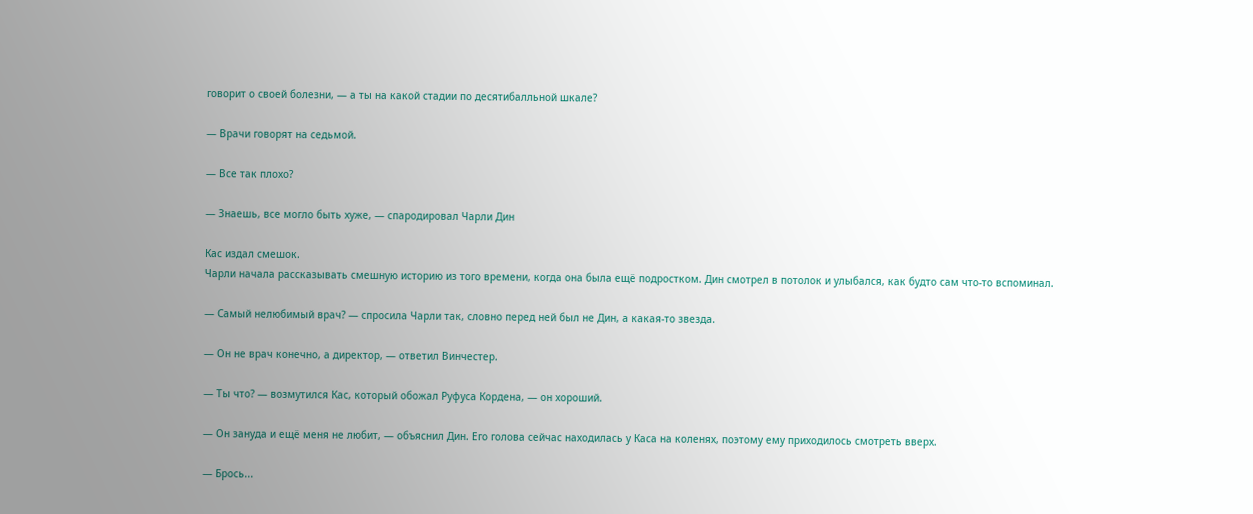говорит о своей болезни, — а ты на какой стадии по десятибалльной шкале?

— Врачи говорят на седьмой.

— Все так плохо?

— Знаешь, все могло быть хуже, — спародировал Чарли Дин

Кас издал смешок.
Чарли начала рассказывать смешную историю из того времени, когда она была ещё подростком. Дин смотрел в потолок и улыбался, как будто сам что-то вспоминал.

— Самый нелюбимый врач? — спросила Чарли так, словно перед ней был не Дин, а какая-то звезда.

— Он не врач конечно, а директор, — ответил Винчестер.

— Ты что? — возмутился Кас, который обожал Руфуса Кордена, — он хороший.

— Он зануда и ещё меня не любит, — объяснил Дин. Его голова сейчас находилась у Каса на коленях, поэтому ему приходилось смотреть вверх.

— Брось...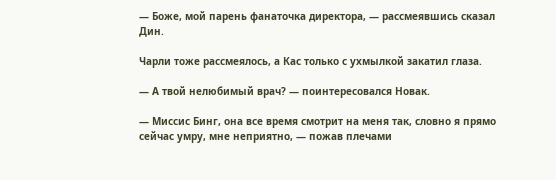— Боже, мой парень фанаточка директора, — рассмеявшись сказал Дин.

Чарли тоже рассмеялось, а Кас только с ухмылкой закатил глаза.

— А твой нелюбимый врач? — поинтересовался Новак.

— Миссис Бинг, она все время смотрит на меня так, словно я прямо сейчас умру, мне неприятно, — пожав плечами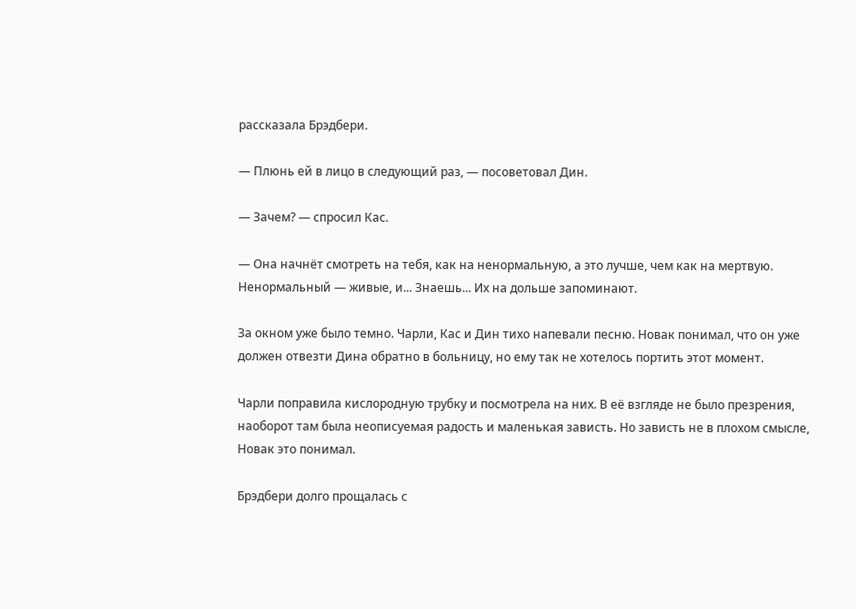рассказала Брэдбери.

— Плюнь ей в лицо в следующий раз, — посоветовал Дин.

— Зачем? — спросил Кас.

— Она начнёт смотреть на тебя, как на ненормальную, а это лучше, чем как на мертвую. Ненормальный — живые, и... Знаешь... Их на дольше запоминают.

За окном уже было темно. Чарли, Кас и Дин тихо напевали песню. Новак понимал, что он уже должен отвезти Дина обратно в больницу, но ему так не хотелось портить этот момент.

Чарли поправила кислородную трубку и посмотрела на них. В её взгляде не было презрения, наоборот там была неописуемая радость и маленькая зависть. Но зависть не в плохом смысле, Новак это понимал.

Брэдбери долго прощалась с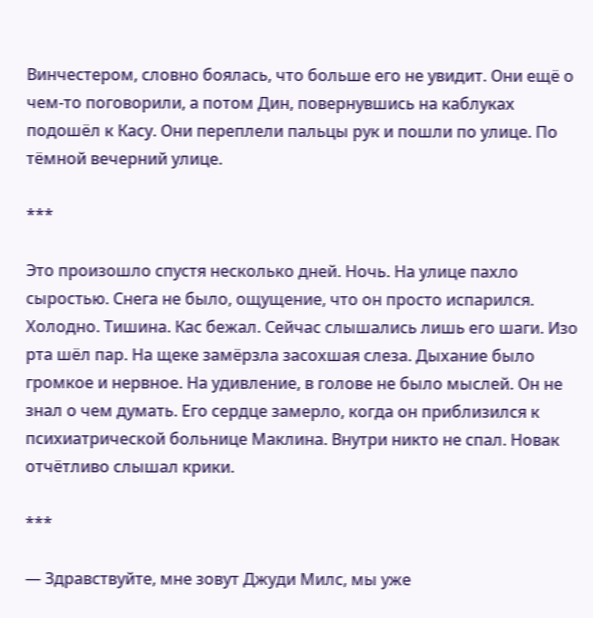Винчестером, словно боялась, что больше его не увидит. Они ещё о чем-то поговорили, а потом Дин, повернувшись на каблуках подошёл к Касу. Они переплели пальцы рук и пошли по улице. По тёмной вечерний улице.

***

Это произошло спустя несколько дней. Ночь. На улице пахло сыростью. Снега не было, ощущение, что он просто испарился. Холодно. Тишина. Кас бежал. Сейчас слышались лишь его шаги. Изо рта шёл пар. На щеке замёрзла засохшая слеза. Дыхание было громкое и нервное. На удивление, в голове не было мыслей. Он не знал о чем думать. Его сердце замерло, когда он приблизился к психиатрической больнице Маклина. Внутри никто не спал. Новак отчётливо слышал крики.

***

— Здравствуйте, мне зовут Джуди Милс, мы уже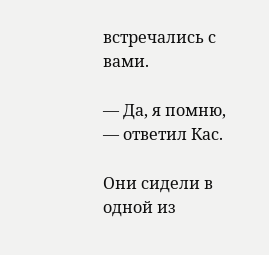встречались с вами.

— Да, я помню, — ответил Кас.

Они сидели в одной из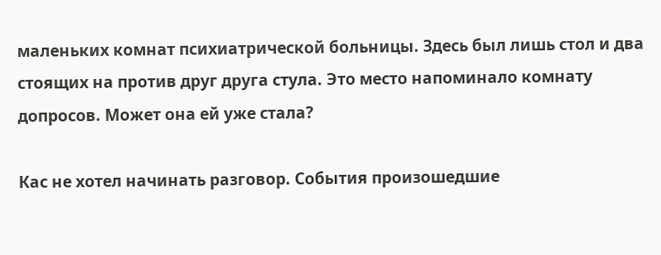маленьких комнат психиатрической больницы. Здесь был лишь стол и два стоящих на против друг друга стула. Это место напоминало комнату допросов. Может она ей уже стала?

Кас не хотел начинать разговор. События произошедшие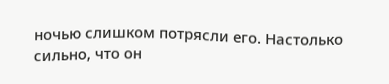ночью слишком потрясли его. Настолько сильно, что он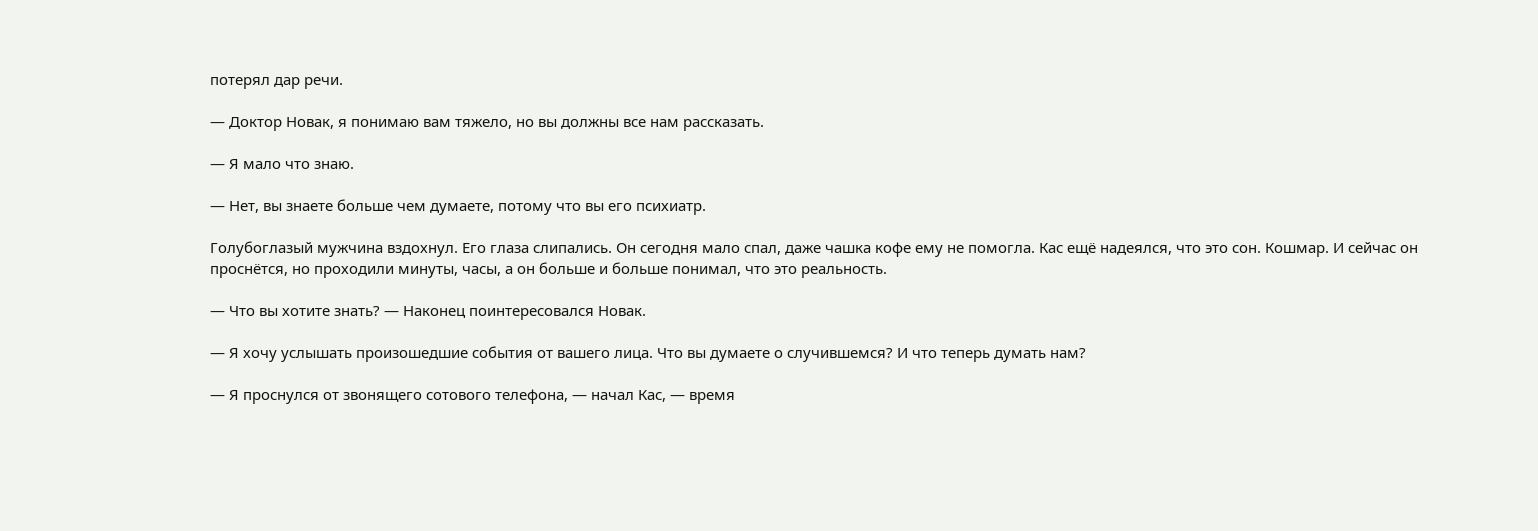потерял дар речи.

— Доктор Новак, я понимаю вам тяжело, но вы должны все нам рассказать.

— Я мало что знаю.

— Нет, вы знаете больше чем думаете, потому что вы его психиатр.

Голубоглазый мужчина вздохнул. Его глаза слипались. Он сегодня мало спал, даже чашка кофе ему не помогла. Кас ещё надеялся, что это сон. Кошмар. И сейчас он проснётся, но проходили минуты, часы, а он больше и больше понимал, что это реальность.

— Что вы хотите знать? — Наконец поинтересовался Новак.

— Я хочу услышать произошедшие события от вашего лица. Что вы думаете о случившемся? И что теперь думать нам?

— Я проснулся от звонящего сотового телефона, — начал Кас, — время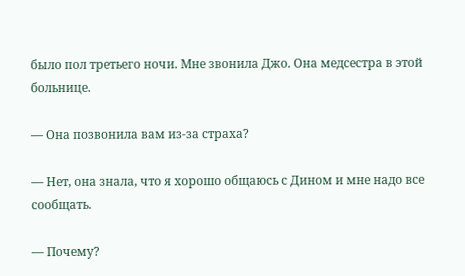было пол третьего ночи. Мне звонила Джо. Она медсестра в этой больнице.

— Она позвонила вам из-за страха?

— Нет, она знала, что я хорошо общаюсь с Дином и мне надо все сообщать.

— Почему?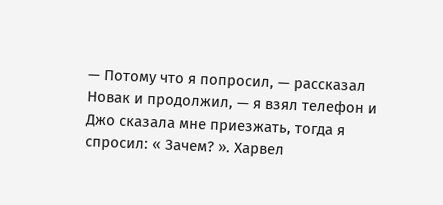— Потому что я попросил, — рассказал Новак и продолжил, — я взял телефон и Джо сказала мне приезжать, тогда я спросил: « Зачем? ». Харвел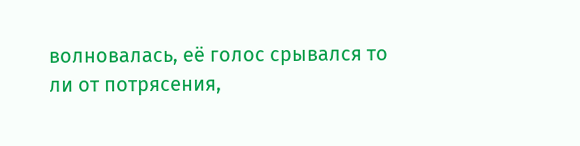волновалась, её голос срывался то ли от потрясения,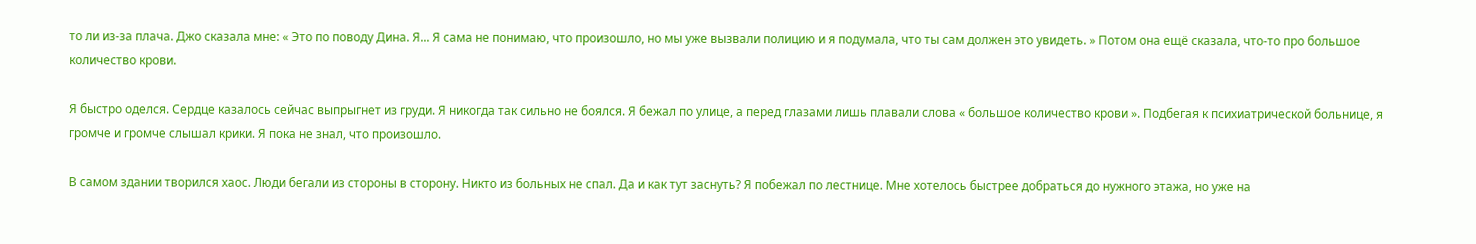то ли из-за плача. Джо сказала мне: « Это по поводу Дина. Я... Я сама не понимаю, что произошло, но мы уже вызвали полицию и я подумала, что ты сам должен это увидеть. » Потом она ещё сказала, что-то про большое количество крови.

Я быстро оделся. Сердце казалось сейчас выпрыгнет из груди. Я никогда так сильно не боялся. Я бежал по улице, а перед глазами лишь плавали слова « большое количество крови ». Подбегая к психиатрической больнице, я громче и громче слышал крики. Я пока не знал, что произошло.

В самом здании творился хаос. Люди бегали из стороны в сторону. Никто из больных не спал. Да и как тут заснуть? Я побежал по лестнице. Мне хотелось быстрее добраться до нужного этажа, но уже на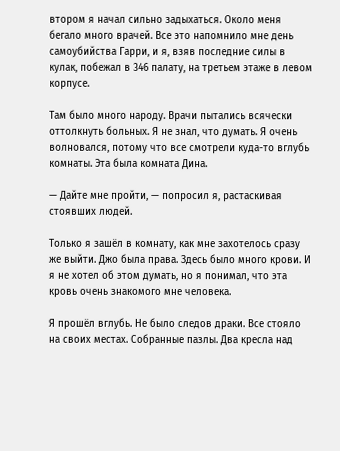втором я начал сильно задыхаться. Около меня бегало много врачей. Все это напомнило мне день самоубийства Гарри, и я, взяв последние силы в кулак, побежал в 346 палату, на третьем этаже в левом корпусе.

Там было много народу. Врачи пытались всячески оттолкнуть больных. Я не знал, что думать. Я очень волновался, потому что все смотрели куда-то вглубь комнаты. Эта была комната Дина.

— Дайте мне пройти, — попросил я, растаскивая стоявших людей.

Только я зашёл в комнату, как мне захотелось сразу же выйти. Джо была права. Здесь было много крови. И я не хотел об этом думать, но я понимал, что эта кровь очень знакомого мне человека.

Я прошёл вглубь. Не было следов драки. Все стояло на своих местах. Собранные пазлы. Два кресла над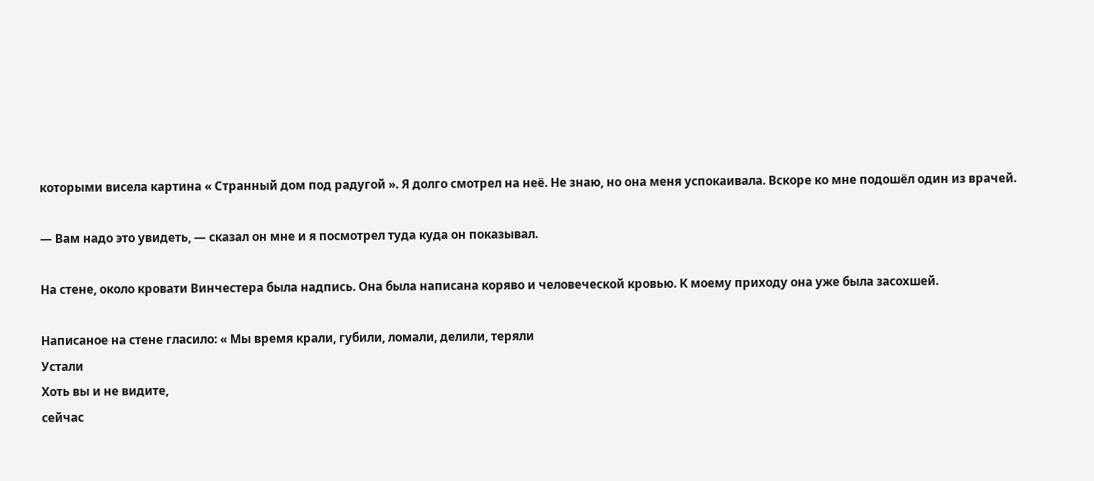которыми висела картина « Странный дом под радугой ». Я долго смотрел на неё. Не знаю, но она меня успокаивала. Вскоре ко мне подошёл один из врачей.

— Вам надо это увидеть, — сказал он мне и я посмотрел туда куда он показывал.

На стене, около кровати Винчестера была надпись. Она была написана коряво и человеческой кровью. К моему приходу она уже была засохшей.

Написаное на стене гласило: « Мы время крали, губили, ломали, делили, теряли
Устали
Хоть вы и не видите,
сейчас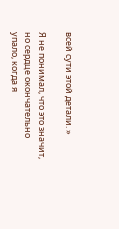всей сути этой детали. »

Я не понимал, что это значит, но сердце окончательно упало, когда я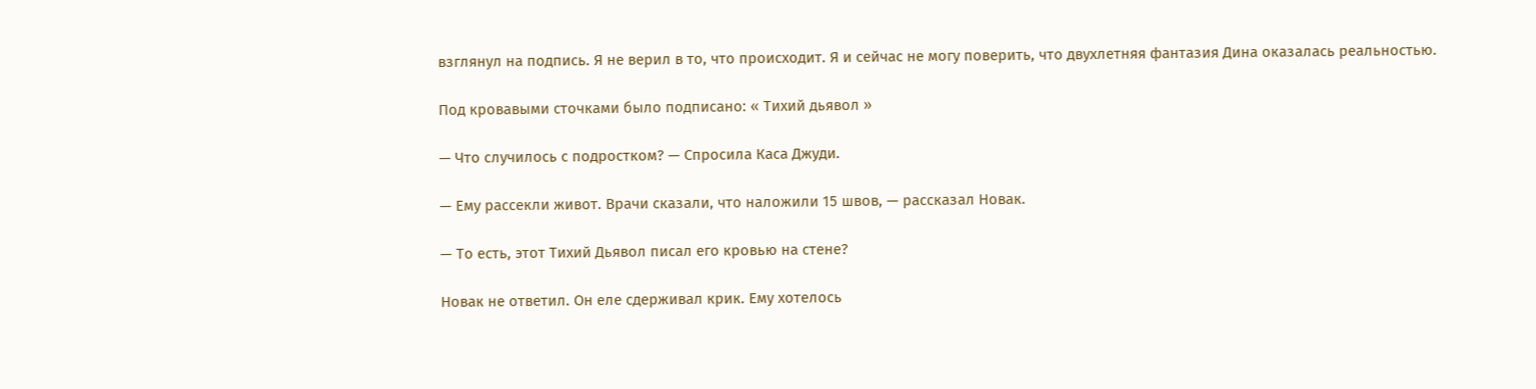взглянул на подпись. Я не верил в то, что происходит. Я и сейчас не могу поверить, что двухлетняя фантазия Дина оказалась реальностью.

Под кровавыми сточками было подписано: « Тихий дьявол »

— Что случилось с подростком? — Спросила Каса Джуди.

— Ему рассекли живот. Врачи сказали, что наложили 15 швов, — рассказал Новак.

— То есть, этот Тихий Дьявол писал его кровью на стене?

Новак не ответил. Он еле сдерживал крик. Ему хотелось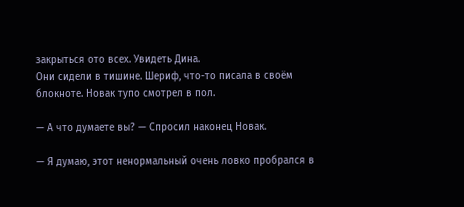закрыться ото всех. Увидеть Дина.
Они сидели в тишине. Шериф, что-то писала в своём блокноте. Новак тупо смотрел в пол.

— А что думаете вы? — Спросил наконец Новак.

— Я думаю, этот ненормальный очень ловко пробрался в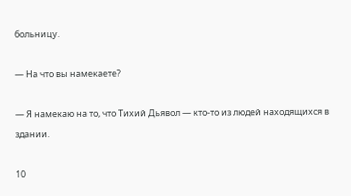больницу.

— На что вы намекаете?

— Я намекаю на то, что Тихий Дьявол — кто-то из людей находящихся в здании.

10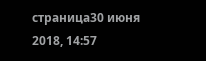страница30 июня 2018, 14:57